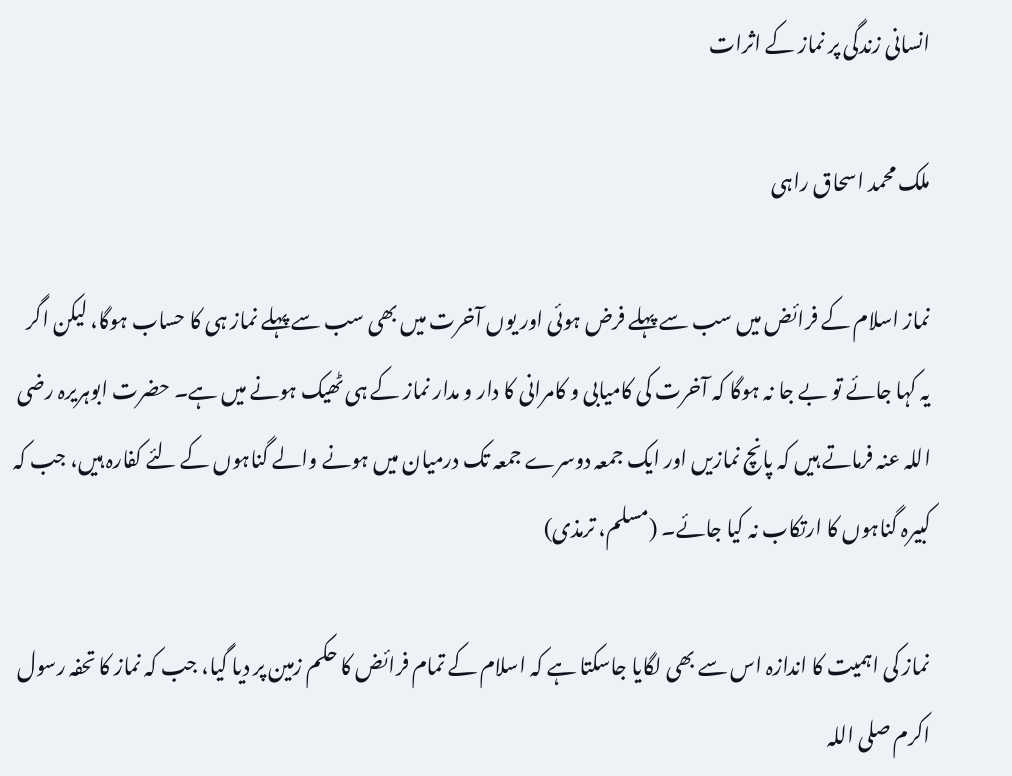انسانی زندگی پر نماز کے اثرات

ملک محمد اسحاق راہی

نماز اسلام کے فرائض میں سب سے پہلے فرض ہوئی اور یوں آخرت میں بھی سب سے پہلے نماز ہی کا حساب ہوگا، لیکن اگر یہ کہا جائے تو بے جا نہ ہوگا کہ آخرت کی کامیابی و کامرانی کا دار و مدار نماز کے ہی ٹھیک ہونے میں ہے۔ حضرت ابوہریرہ رضی اللہ عنہ فرماتے ہیں کہ پانچ نمازیں اور ایک جمعہ دوسرے جمعہ تک درمیان میں ہونے والے گناہوں کے لئے کفارہ ہیں، جب کہ کبیرہ گناہوں کا ارتکاب نہ کیا جائے۔ (مسلم، ترمذی)

نماز کی اہمیت کا اندازہ اس سے بھی لگایا جاسکتا ہے کہ اسلام کے تمام فرائض کا حکم زمین پر دیا گیا، جب کہ نماز کا تحفہ رسول اکرم صلی اللہ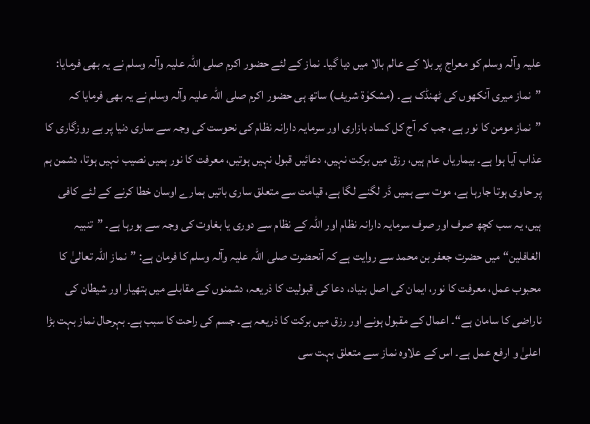علیہ وآلہ وسلم کو معراج پر بلا کے عالم بالا میں دیا گیا۔ نماز کے لئے حضور اکرم صلی اللہ علیہ وآلہ وسلم نے یہ بھی فرمایا: ”نماز میری آنکھوں کی ٹھنڈک ہے۔ (مشکوٰة شریف) ساتھ ہی حضور اکرم صلی اللہ علیہ وآلہ وسلم نے یہ بھی فرمایا کہ ”نماز مومن کا نور ہے، جب کہ آج کل کساد بازاری اور سرمایہ دارانہ نظام کی نحوست کی وجہ سے ساری دنیا پر بے روزگاری کا عذاب آیا ہوا ہے۔ بیماریاں عام ہیں، رزق میں برکت نہیں، دعائیں قبول نہیں ہوتیں، معرفت کا نور ہمیں نصیب نہیں ہوتا، دشمن ہم پر حاوی ہوتا جارہا ہے، موت سے ہمیں ڈر لگنے لگا ہے، قیامت سے متعلق ساری باتیں ہمارے اوسان خطا کرنے کے لئے کافی ہیں، یہ سب کچھ صرف اور صرف سرمایہ دارانہ نظام اور اللہ کے نظام سے دوری یا بغاوت کی وجہ سے ہورہا ہے۔ ”تنبیہ الغافلین“ میں حضرت جعفر بن محمد سے روایت ہے کہ آنحضرت صلی اللہ علیہ وآلہ وسلم کا فرمان ہے: ”نماز اللہ تعالیٰ کا محبوب عمل، معرفت کا نور، ایمان کی اصل بنیاد، دعا کی قبولیت کا ذریعہ، دشمنوں کے مقابلے میں ہتھیار اور شیطان کی ناراضی کا سامان ہے“۔ اعمال کے مقبول ہونے اور رزق میں برکت کا ذریعہ ہے۔ جسم کی راحت کا سبب ہے۔ بہرحال نماز بہت بڑا اعلیٰ و ارفع عمل ہے۔ اس کے علاوہ نماز سے متعلق بہت سی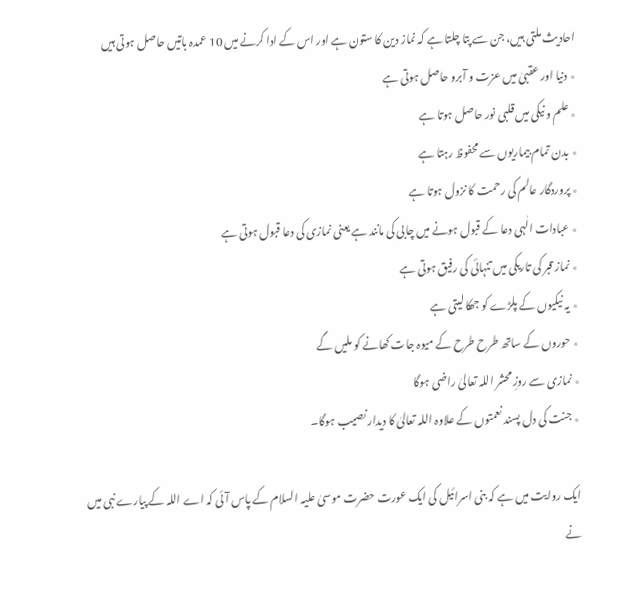احادیث ملتی ہیں، جن سے پتا چلتا ہے کہ نماز دین کا ستون ہے اور اس کے ادا کرنے میں 10 عمدہ باتیں حاصل ہوتی ہیں
٭ دنیا اور عقبیٰ میں عزت و آبرو حاصل ہوتی ہے
٭ علم و نیکی میں قلبی نور حاصل ہوتا ہے
٭ بدن تمام بیماریوں سے محفوظ رہتا ہے
٭ پروردگار عالم کی رحمت کا نزول ہوتا ہے
٭ عبادات الٰہی دعا کے قبول ہونے میں چابی کی مانند ہے یعنی نمازی کی دعا قبول ہوتی ہے
٭ نماز قبر کی تاریکی میں تنہائی کی رفیق ہوتی ہے
٭ یہ نیکیوں کے پلڑے کو جھکا لیتی ہے
٭ حوروں کے ساتھ طرح طرح کے میوہ جات کھانے کو ملیں گے
٭ نمازی سے روزِ محشر اللہ تعالیٰ راضی ہوگا
٭ جنت کی دل پسند نعمتوں کے علاوہ اللہ تعالیٰ کا دیدار نصیب ہوگا۔

ایک روایت میں ہے کہ بنی اسرائیل کی ایک عورت حضرت موسیٰ علیہ السلام کے پاس آئی کہ اے اللہ کے پیارے نبی میں نے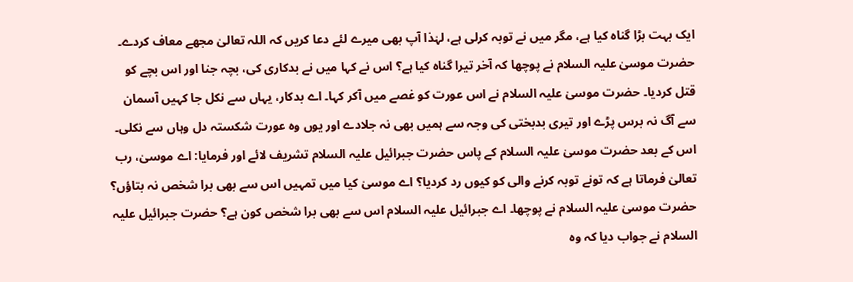ایک بہت بڑا گناہ کیا ہے، مگر میں نے توبہ کرلی ہے، لہٰذا آپ بھی میرے لئے دعا کریں کہ اللہ تعالیٰ مجھے معاف کردے۔ حضرت موسیٰ علیہ السلام نے پوچھا کہ آخر تیرا گناہ کیا ہے؟ اس نے کہا میں نے بدکاری کی، بچہ جنا اور اس بچے کو قتل کردیا۔ حضرت موسیٰ علیہ السلام نے اس عورت کو غصے میں آکر کہا۔ اے بدکار، یہاں سے نکل جا کہیں آسمان سے آگ نہ برس پڑے اور تیری بدبختی کی وجہ سے ہمیں بھی نہ جلادے اور یوں وہ عورت شکستہ دل وہاں سے نکلی۔ اس کے بعد حضرت موسیٰ علیہ السلام کے پاس حضرت جبرائیل علیہ السلام تشریف لائے اور فرمایا: اے موسیٰ، رب تعالیٰ فرماتا ہے کہ تونے توبہ کرنے والی کو کیوں رد کردیا؟ اے موسیٰ کیا میں تمہیں اس سے بھی برا شخص نہ بتاؤں؟ حضرت موسیٰ علیہ السلام نے پوچھا۔ اے جبرائیل علیہ السلام اس سے بھی برا شخص کون ہے؟ حضرت جبرائیل علیہ السلام نے جواب دیا کہ وہ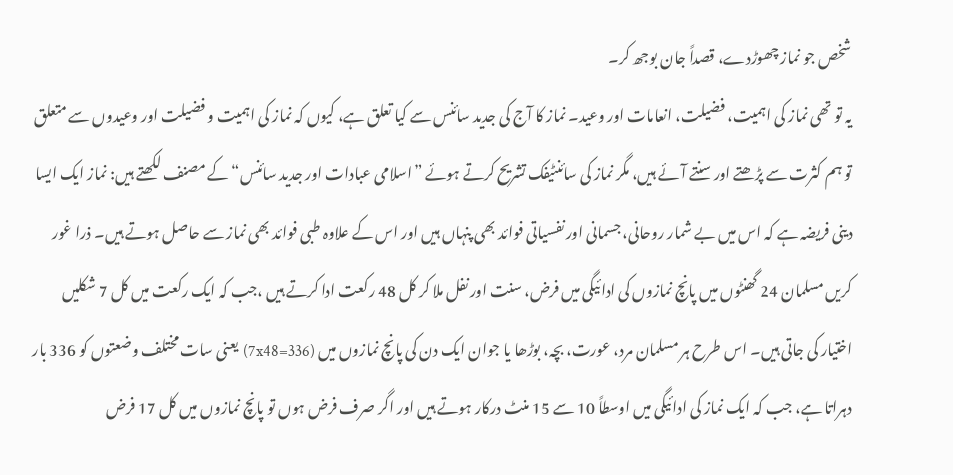شخص جو نماز چھوڑدے، قصداً جان بوجھ کر۔
یہ تو تھی نماز کی اہمیت، فضیلت، انعامات اور وعید۔ نماز کا آج کی جدید سائنس سے کیا تعلق ہے، کیوں کہ نماز کی اہمیت و فضیلت اور وعیدوں سے متعلق تو ہم کثرت سے پڑھتے اور سنتے آئے ہیں، مگر نماز کی سائنٹیفک تشریح کرتے ہوئے ”اسلامی عبادات اور جدید سائنس“ کے مصنف لکھتے ہیں: نماز ایک ایسا دینی فریضہ ہے کہ اس میں بے شمار روحانی، جسمانی اور نفسیاتی فوائد بھی پنہاں ہیں اور اس کے علاوہ طبی فوائد بھی نماز سے حاصل ہوتے ہیں۔ ذرا غور کریں مسلمان 24 گھنٹوں میں پانچ نمازوں کی ادائیگی میں فرض، سنت اور نفل ملا کر کل 48 رکعت ادا کرتے ہیں ،جب کہ ایک رکعت میں کل 7 شکلیں اختیار کی جاتی ہیں۔ اس طرح ہر مسلمان مرد، عورت، بچہ، بوڑھا یا جوان ایک دن کی پانچ نمازوں میں (7x48=336) یعنی سات مختلف وضعتوں کو 336 بار دہراتا ہے، جب کہ ایک نماز کی ادائیگی میں اوسطاً 10 سے 15 منٹ درکار ہوتے ہیں اور اگر صرف فرض ہوں تو پانچ نمازوں میں کل 17 فرض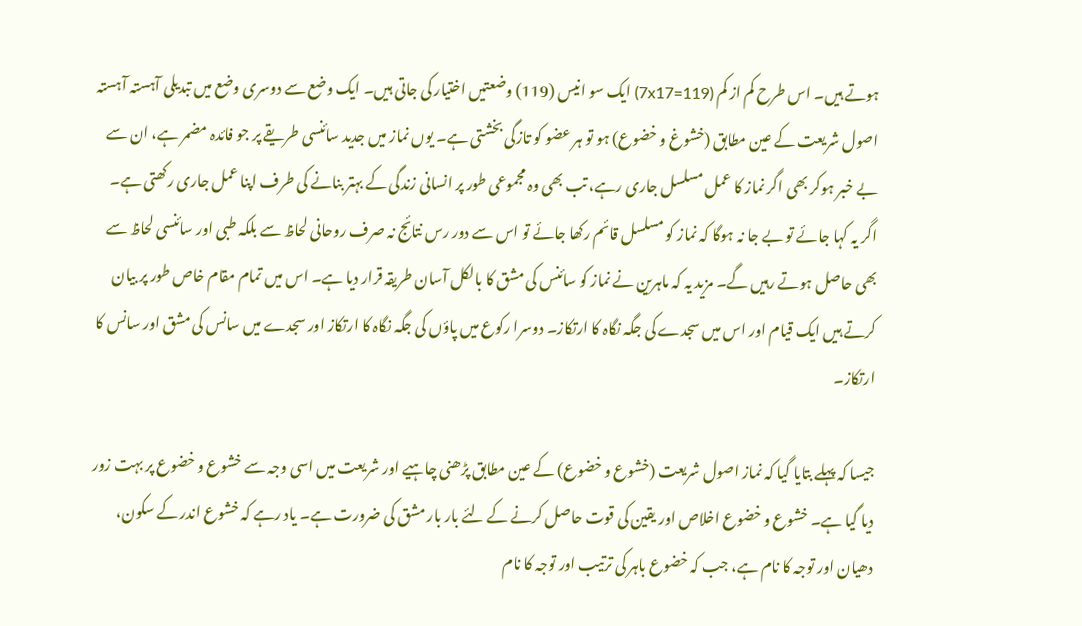ہوتے ہیں۔ اس طرح کم از کم (7x17=119) ایک سو انیس (119) وضعتیں اختیار کی جاتی ہیں۔ ایک وضع سے دوسری وضع میں تبدیلی آہستہ آہستہ اصول شریعت کے عین مطابق (خشوغ و خضوع) ہو تو ہر عضو کو تازگی بخشتی ہے۔ یوں نماز میں جدید سائنسی طریقے پر جو فائدہ مضمر ہے، ان سے بے خبر ہوکر بھی اگر نماز کا عمل مسلسل جاری رہے، تب بھی وہ مجموعی طور پر انسانی زندگی کے بہتر بنانے کی طرف اپنا عمل جاری رکھتی ہے۔ اگر یہ کہا جائے تو بے جا نہ ہوگا کہ نماز کو مسلسل قائم رکھا جائے تو اس سے دور رس نتائج نہ صرف روحانی لحاظ سے بلکہ طبی اور سائنسی لحاظ سے بھی حاصل ہوتے رہیں گے۔ مزید یہ کہ ماہرین نے نماز کو سائنس کی مشق کا بالکل آسان طریقہ قرار دیا ہے۔ اس میں تمام مقام خاص طور پر بیان کرتے ہیں ایک قیام اور اس میں سجدے کی جگہ نگاہ کا ارتکاز۔ دوسرا رکوع میں پاؤں کی جگہ نگاہ کا ارتکاز اور سجدے میں سانس کی مشق اور سانس کا ارتکاز۔

جیسا کہ پہلے بتایا گیا کہ نماز اصول شریعت (خشوع و خضوع) کے عین مطابق پڑھنی چاہیے اور شریعت میں اسی وجہ سے خشوع و خضوع پر بہت زور دیا گیا ہے۔ خشوع و خضوع اخلاص اور یقین کی قوت حاصل کرنے کے لئے بار بار مشق کی ضرورت ہے۔ یاد رہے کہ خشوع اندر کے سکون، دھیان اور توجہ کا نام ہے، جب کہ خضوع باہر کی ترتیب اور توجہ کا نام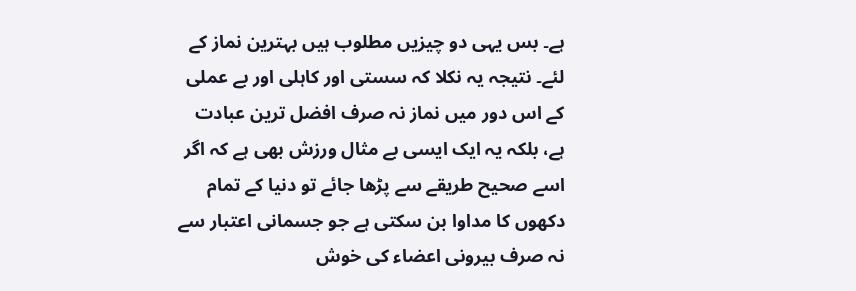ہے۔ بس یہی دو چیزیں مطلوب ہیں بہترین نماز کے لئے۔ نتیجہ یہ نکلا کہ سستی اور کاہلی اور بے عملی کے اس دور میں نماز نہ صرف افضل ترین عبادت ہے، بلکہ یہ ایک ایسی بے مثال ورزش بھی ہے کہ اگر اسے صحیح طریقے سے پڑھا جائے تو دنیا کے تمام دکھوں کا مداوا بن سکتی ہے جو جسمانی اعتبار سے نہ صرف بیرونی اعضاء کی خوش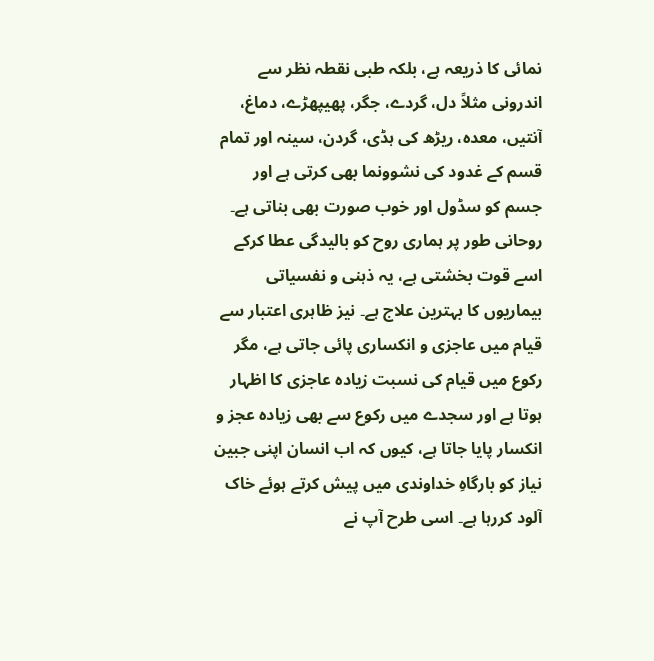نمائی کا ذریعہ ہے، بلکہ طبی نقطہ نظر سے اندرونی مثلاً دل، گردے، جگر، پھیپھڑے، دماغ، آنتیں، معدہ، ریڑھ کی ہڈی، گردن، سینہ اور تمام قسم کے غدود کی نشوونما بھی کرتی ہے اور جسم کو سڈول اور خوب صورت بھی بناتی ہے۔ روحانی طور پر ہماری روح کو بالیدگی عطا کرکے اسے قوت بخشتی ہے، یہ ذہنی و نفسیاتی بیماریوں کا بہترین علاج ہے۔ نیز ظاہری اعتبار سے قیام میں عاجزی و انکساری پائی جاتی ہے، مگر رکوع میں قیام کی نسبت زیادہ عاجزی کا اظہار ہوتا ہے اور سجدے میں رکوع سے بھی زیادہ عجز و انکسار پایا جاتا ہے، کیوں کہ اب انسان اپنی جبین نیاز کو بارگاہِ خداوندی میں پیش کرتے ہوئے خاک آلود کررہا ہے۔ اسی طرح آپ نے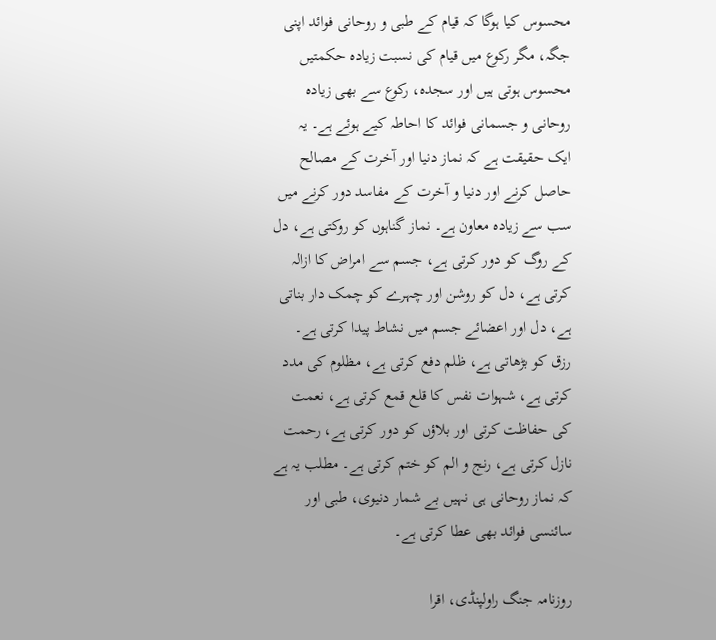محسوس کیا ہوگا کہ قیام کے طبی و روحانی فوائد اپنی جگہ، مگر رکوع میں قیام کی نسبت زیادہ حکمتیں محسوس ہوتی ہیں اور سجدہ، رکوع سے بھی زیادہ روحانی و جسمانی فوائد کا احاطہ کیے ہوئے ہے۔ یہ ایک حقیقت ہے کہ نماز دنیا اور آخرت کے مصالح حاصل کرنے اور دنیا و آخرت کے مفاسد دور کرنے میں سب سے زیادہ معاون ہے۔ نماز گناہوں کو روکتی ہے، دل کے روگ کو دور کرتی ہے، جسم سے امراض کا ازالہ کرتی ہے، دل کو روشن اور چہرے کو چمک دار بناتی ہے، دل اور اعضائے جسم میں نشاط پیدا کرتی ہے۔ رزق کو بڑھاتی ہے، ظلم دفع کرتی ہے، مظلوم کی مدد کرتی ہے، شہوات نفس کا قلع قمع کرتی ہے، نعمت کی حفاظت کرتی اور بلاؤں کو دور کرتی ہے، رحمت نازل کرتی ہے، رنج و الم کو ختم کرتی ہے۔ مطلب یہ ہے کہ نماز روحانی ہی نہیں بے شمار دنیوی، طبی اور سائنسی فوائد بھی عطا کرتی ہے۔

روزنامہ جنگ راولپنڈی، اقرا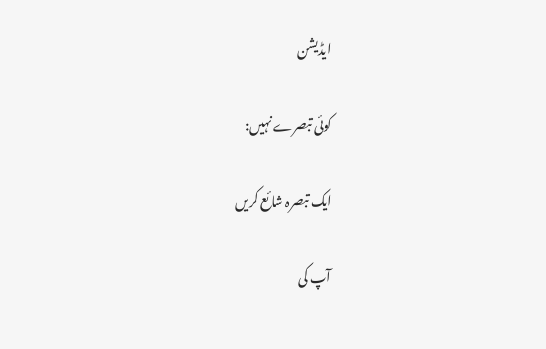ایڈیشن

کوئی تبصرے نہیں:

ایک تبصرہ شائع کریں

آپ کی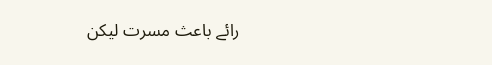رائے باعث مسرت لیکن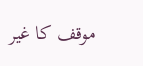موقف کا غیر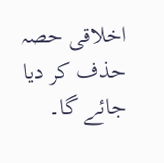اخلاقی حصہ حذف کر دیا جائے گا۔